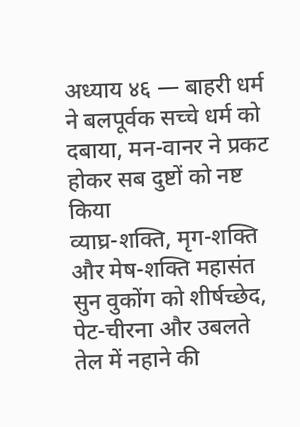अध्याय ४६ — बाहरी धर्म ने बलपूर्वक सच्चे धर्म को दबाया, मन-वानर ने प्रकट होकर सब दुष्टों को नष्ट किया
व्याघ्र-शक्ति, मृग-शक्ति और मेष-शक्ति महासंत सुन वुकोंग को शीर्षच्छेद, पेट-चीरना और उबलते तेल में नहाने की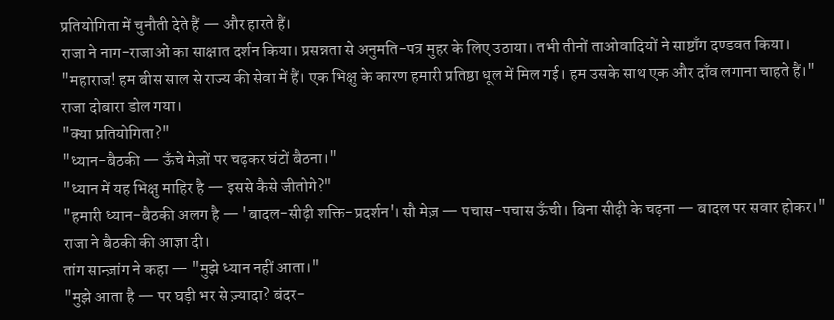प्रतियोगिता में चुनौती देते हैं — और हारते हैं।
राजा ने नाग-राजाओं का साक्षात दर्शन किया। प्रसन्नता से अनुमति-पत्र मुहर के लिए उठाया। तभी तीनों ताओवादियों ने साष्टाँग दण्डवत किया।
"महाराज! हम बीस साल से राज्य की सेवा में हैं। एक भिक्षु के कारण हमारी प्रतिष्ठा धूल में मिल गई। हम उसके साथ एक और दाँव लगाना चाहते हैं।"
राजा दोबारा डोल गया।
"क्या प्रतियोगिता?"
"ध्यान-बैठकी — ऊँचे मेज़ों पर चढ़कर घंटों बैठना।"
"ध्यान में यह भिक्षु माहिर है — इससे कैसे जीतोगे?"
"हमारी ध्यान-बैठकी अलग है — 'बादल-सीढ़ी शक्ति-प्रदर्शन'। सौ मेज़ — पचास-पचास ऊँची। बिना सीढ़ी के चढ़ना — बादल पर सवार होकर।"
राजा ने बैठकी की आज्ञा दी।
तांग सान्ज़ांग ने कहा — "मुझे ध्यान नहीं आता।"
"मुझे आता है — पर घड़ी भर से ज़्यादा? बंदर-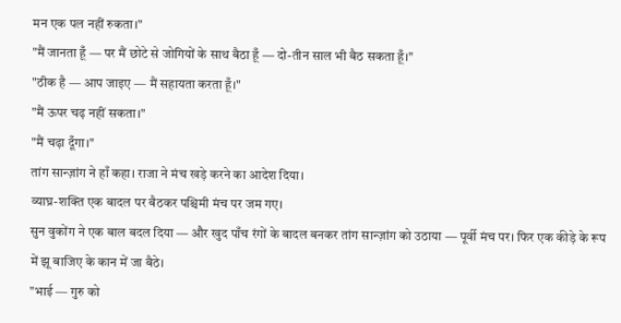मन एक पल नहीं रुकता।"
"मैं जानता हूँ — पर मैं छोटे से जोगियों के साथ बैठा हूँ — दो-तीन साल भी बैठ सकता हूँ।"
"ठीक है — आप जाइए — मैं सहायता करता हूँ।"
"मैं ऊपर चढ़ नहीं सकता।"
"मैं चढ़ा दूँगा।"
तांग सान्ज़ांग ने हाँ कहा। राजा ने मंच खड़े करने का आदेश दिया।
व्याघ्र-शक्ति एक बादल पर बैठकर पश्चिमी मंच पर जम गए।
सुन वुकोंग ने एक बाल बदल दिया — और खुद पाँच रंगों के बादल बनकर तांग सान्ज़ांग को उठाया — पूर्वी मंच पर। फिर एक कीड़े के रूप में झू बाजिए के कान में जा बैठे।
"भाई — गुरु को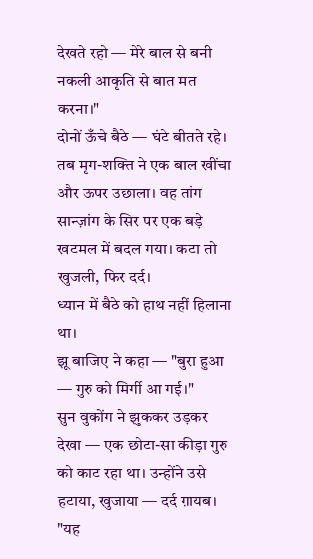देखते रहो — मेरे बाल से बनी नकली आकृति से बात मत करना।"
दोनों ऊँचे बैठे — घंटे बीतते रहे।
तब मृग-शक्ति ने एक बाल खींचा और ऊपर उछाला। वह तांग सान्ज़ांग के सिर पर एक बड़े खटमल में बदल गया। कटा तो खुजली, फिर दर्द।
ध्यान में बैठे को हाथ नहीं हिलाना था।
झू बाजिए ने कहा — "बुरा हुआ — गुरु को मिर्गी आ गई।"
सुन वुकोंग ने झुककर उड़कर देखा — एक छोटा-सा कीड़ा गुरु को काट रहा था। उन्होंने उसे हटाया, खुजाया — दर्द ग़ायब।
"यह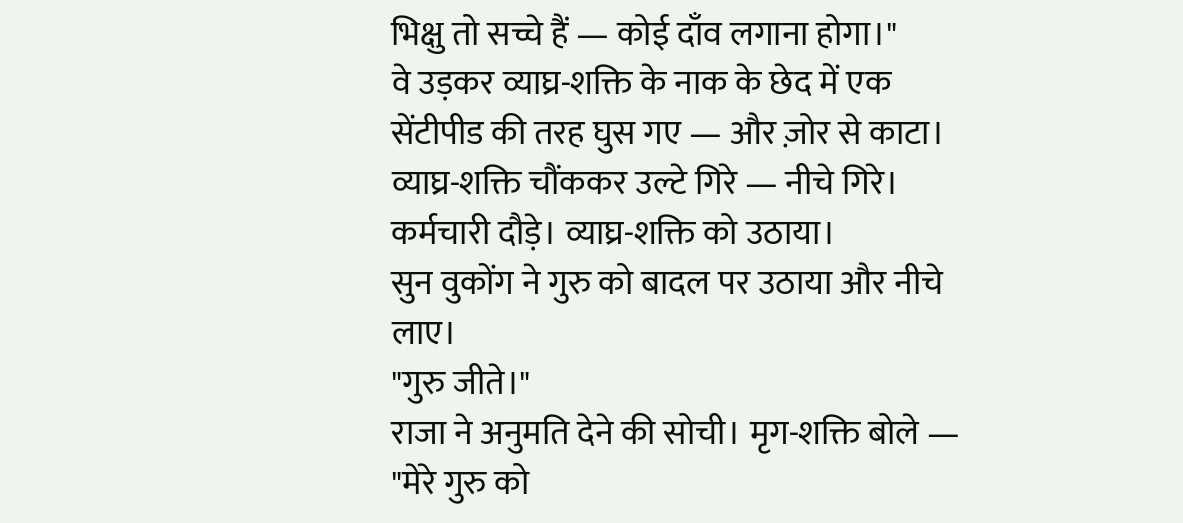भिक्षु तो सच्चे हैं — कोई दाँव लगाना होगा।"
वे उड़कर व्याघ्र-शक्ति के नाक के छेद में एक सेंटीपीड की तरह घुस गए — और ज़ोर से काटा।
व्याघ्र-शक्ति चौंककर उल्टे गिरे — नीचे गिरे।
कर्मचारी दौड़े। व्याघ्र-शक्ति को उठाया।
सुन वुकोंग ने गुरु को बादल पर उठाया और नीचे लाए।
"गुरु जीते।"
राजा ने अनुमति देने की सोची। मृग-शक्ति बोले — "मेरे गुरु को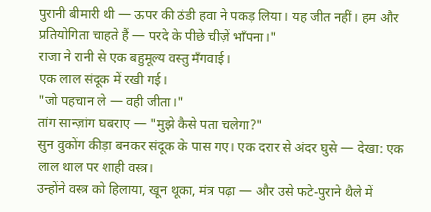पुरानी बीमारी थी — ऊपर की ठंडी हवा ने पकड़ लिया। यह जीत नहीं। हम और प्रतियोगिता चाहते हैं — परदे के पीछे चीज़ें भाँपना।"
राजा ने रानी से एक बहुमूल्य वस्तु मँगवाई।
एक लाल संदूक में रखी गई।
"जो पहचान ले — वही जीता।"
तांग सान्ज़ांग घबराए — "मुझे कैसे पता चलेगा?"
सुन वुकोंग कीड़ा बनकर संदूक के पास गए। एक दरार से अंदर घुसे — देखा: एक लाल थाल पर शाही वस्त्र।
उन्होंने वस्त्र को हिलाया, खून थूका, मंत्र पढ़ा — और उसे फटे-पुराने थैले में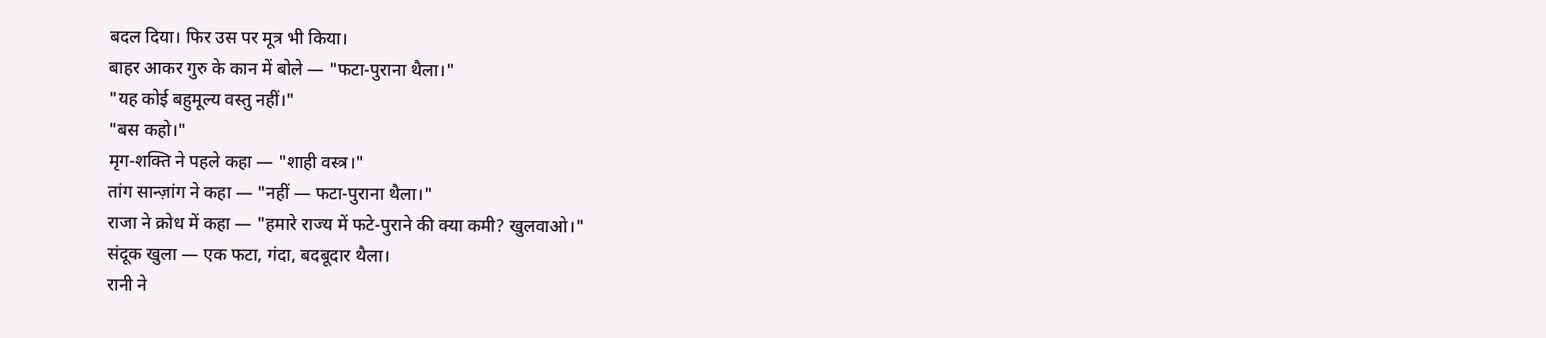बदल दिया। फिर उस पर मूत्र भी किया।
बाहर आकर गुरु के कान में बोले — "फटा-पुराना थैला।"
"यह कोई बहुमूल्य वस्तु नहीं।"
"बस कहो।"
मृग-शक्ति ने पहले कहा — "शाही वस्त्र।"
तांग सान्ज़ांग ने कहा — "नहीं — फटा-पुराना थैला।"
राजा ने क्रोध में कहा — "हमारे राज्य में फटे-पुराने की क्या कमी? खुलवाओ।"
संदूक खुला — एक फटा, गंदा, बदबूदार थैला।
रानी ने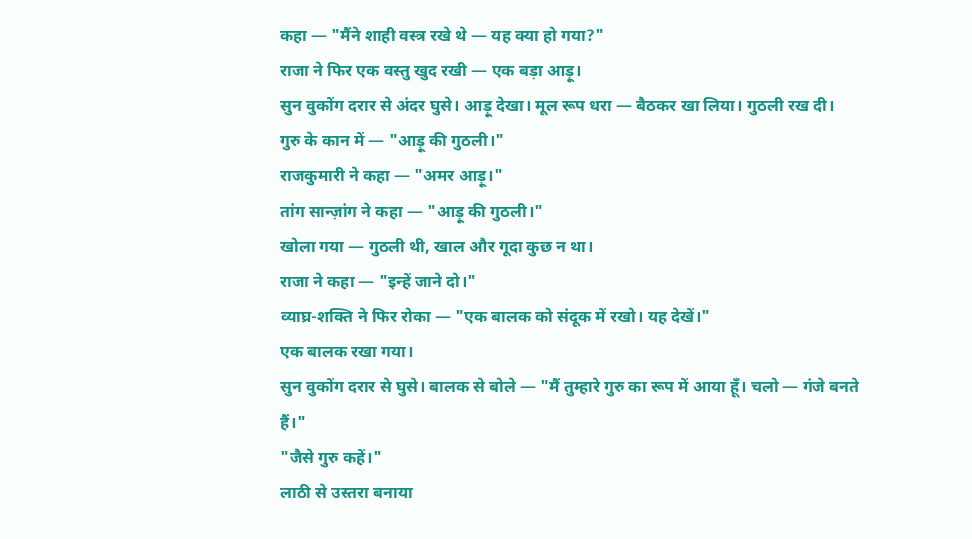कहा — "मैंने शाही वस्त्र रखे थे — यह क्या हो गया?"
राजा ने फिर एक वस्तु खुद रखी — एक बड़ा आड़ू।
सुन वुकोंग दरार से अंदर घुसे। आड़ू देखा। मूल रूप धरा — बैठकर खा लिया। गुठली रख दी।
गुरु के कान में — "आड़ू की गुठली।"
राजकुमारी ने कहा — "अमर आड़ू।"
तांग सान्ज़ांग ने कहा — "आड़ू की गुठली।"
खोला गया — गुठली थी, खाल और गूदा कुछ न था।
राजा ने कहा — "इन्हें जाने दो।"
व्याघ्र-शक्ति ने फिर रोका — "एक बालक को संदूक में रखो। यह देखें।"
एक बालक रखा गया।
सुन वुकोंग दरार से घुसे। बालक से बोले — "मैं तुम्हारे गुरु का रूप में आया हूँ। चलो — गंजे बनते हैं।"
"जैसे गुरु कहें।"
लाठी से उस्तरा बनाया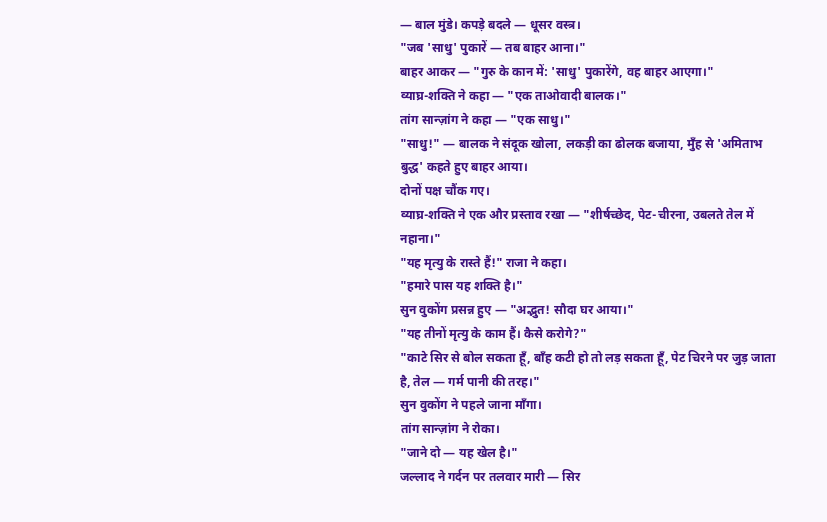— बाल मुंडे। कपड़े बदले — धूसर वस्त्र।
"जब 'साधु' पुकारें — तब बाहर आना।"
बाहर आकर — "गुरु के कान में: 'साधु' पुकारेंगे, वह बाहर आएगा।"
व्याघ्र-शक्ति ने कहा — "एक ताओवादी बालक।"
तांग सान्ज़ांग ने कहा — "एक साधु।"
"साधु!" — बालक ने संदूक खोला, लकड़ी का ढोलक बजाया, मुँह से 'अमिताभ बुद्ध' कहते हुए बाहर आया।
दोनों पक्ष चौंक गए।
व्याघ्र-शक्ति ने एक और प्रस्ताव रखा — "शीर्षच्छेद, पेट-चीरना, उबलते तेल में नहाना।"
"यह मृत्यु के रास्ते हैं!" राजा ने कहा।
"हमारे पास यह शक्ति है।"
सुन वुकोंग प्रसन्न हुए — "अद्भुत! सौदा घर आया।"
"यह तीनों मृत्यु के काम हैं। कैसे करोगे?"
"काटे सिर से बोल सकता हूँ, बाँह कटी हो तो लड़ सकता हूँ, पेट चिरने पर जुड़ जाता है, तेल — गर्म पानी की तरह।"
सुन वुकोंग ने पहले जाना माँगा।
तांग सान्ज़ांग ने रोका।
"जाने दो — यह खेल है।"
जल्लाद ने गर्दन पर तलवार मारी — सिर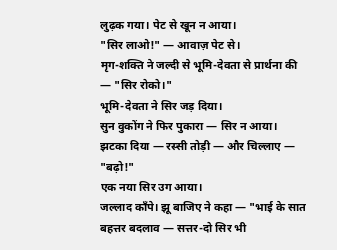लुढ़क गया। पेट से खून न आया।
"सिर लाओ!" — आवाज़ पेट से।
मृग-शक्ति ने जल्दी से भूमि-देवता से प्रार्थना की — "सिर रोको।"
भूमि-देवता ने सिर जड़ दिया।
सुन वुकोंग ने फिर पुकारा — सिर न आया।
झटका दिया — रस्सी तोड़ी — और चिल्लाए — "बढ़ो!"
एक नया सिर उग आया।
जल्लाद काँपे। झू बाजिए ने कहा — "भाई के सात बहत्तर बदलाव — सत्तर-दो सिर भी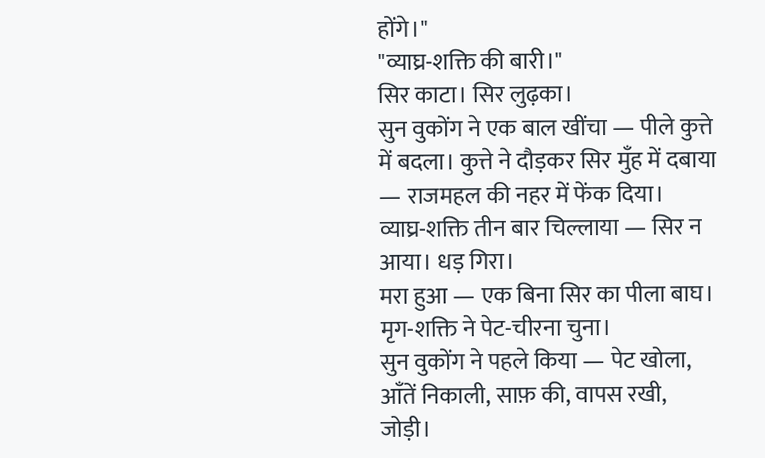होंगे।"
"व्याघ्र-शक्ति की बारी।"
सिर काटा। सिर लुढ़का।
सुन वुकोंग ने एक बाल खींचा — पीले कुत्ते में बदला। कुत्ते ने दौड़कर सिर मुँह में दबाया — राजमहल की नहर में फेंक दिया।
व्याघ्र-शक्ति तीन बार चिल्लाया — सिर न आया। धड़ गिरा।
मरा हुआ — एक बिना सिर का पीला बाघ।
मृग-शक्ति ने पेट-चीरना चुना।
सुन वुकोंग ने पहले किया — पेट खोला, आँतें निकाली, साफ़ की, वापस रखी, जोड़ी।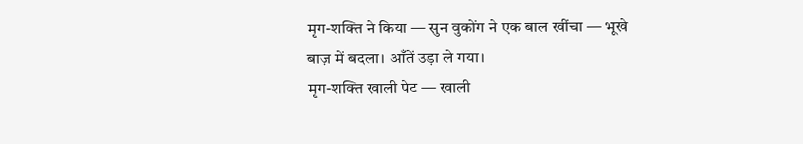मृग-शक्ति ने किया — सुन वुकोंग ने एक बाल खींचा — भूखे बाज़ में बदला। आँतें उड़ा ले गया।
मृग-शक्ति खाली पेट — खाली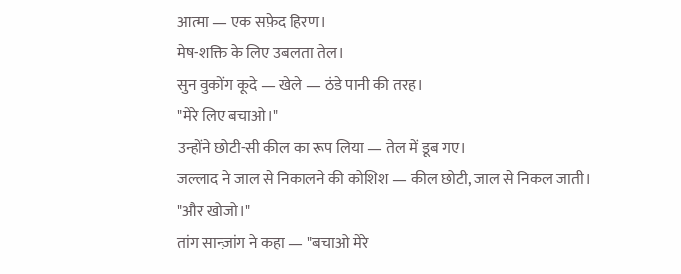आत्मा — एक सफ़ेद हिरण।
मेष-शक्ति के लिए उबलता तेल।
सुन वुकोंग कूदे — खेले — ठंडे पानी की तरह।
"मेरे लिए बचाओ।"
उन्होंने छोटी-सी कील का रूप लिया — तेल में डूब गए।
जल्लाद ने जाल से निकालने की कोशिश — कील छोटी, जाल से निकल जाती।
"और खोजो।"
तांग सान्ज़ांग ने कहा — "बचाओ मेरे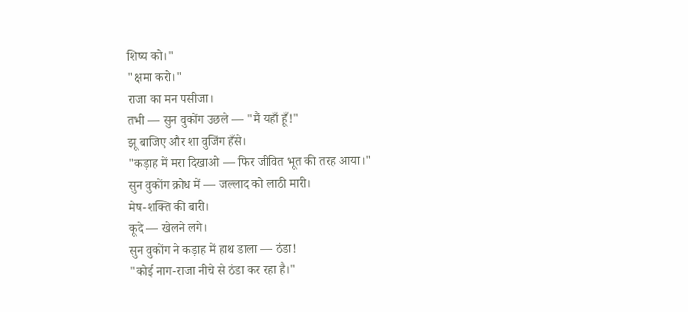शिष्य को।"
"क्षमा करो।"
राजा का मन पसीजा।
तभी — सुन वुकोंग उछले — "मैं यहाँ हूँ!"
झू बाजिए और शा वुजिंग हँसे।
"कड़ाह में मरा दिखाओ — फिर जीवित भूत की तरह आया।"
सुन वुकोंग क्रोध में — जल्लाद को लाठी मारी।
मेष-शक्ति की बारी।
कूदे — खेलने लगे।
सुन वुकोंग ने कड़ाह में हाथ डाला — ठंडा!
"कोई नाग-राजा नीचे से ठंडा कर रहा है।"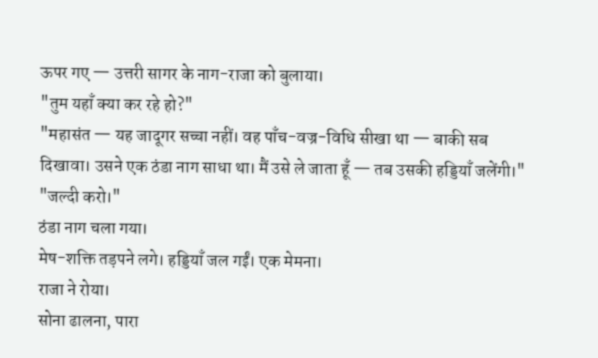ऊपर गए — उत्तरी सागर के नाग-राजा को बुलाया।
"तुम यहाँ क्या कर रहे हो?"
"महासंत — यह जादूगर सच्चा नहीं। वह पाँच-वज्र-विधि सीखा था — बाकी सब दिखावा। उसने एक ठंडा नाग साधा था। मैं उसे ले जाता हूँ — तब उसकी हड्डियाँ जलेंगी।"
"जल्दी करो।"
ठंडा नाग चला गया।
मेष-शक्ति तड़पने लगे। हड्डियाँ जल गईं। एक मेमना।
राजा ने रोया।
सोना ढालना, पारा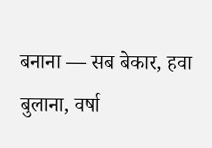बनाना — सब बेकार, हवा बुलाना, वर्षा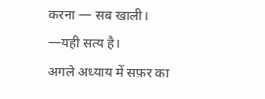करना — सब खाली।
—यही सत्य है।
अगले अध्याय में सफ़र का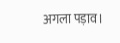अगला पड़ाव।